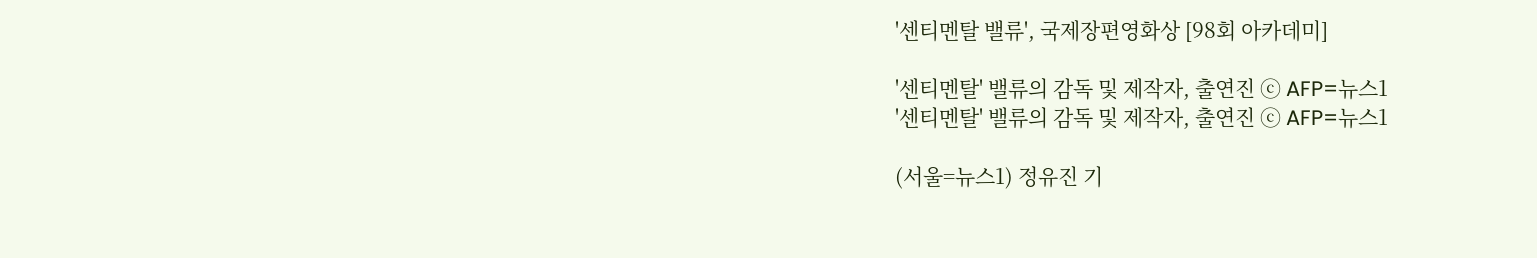'센티멘탈 밸류', 국제장편영화상 [98회 아카데미]

'센티멘탈' 밸류의 감독 및 제작자, 출연진 ⓒ AFP=뉴스1
'센티멘탈' 밸류의 감독 및 제작자, 출연진 ⓒ AFP=뉴스1

(서울=뉴스1) 정유진 기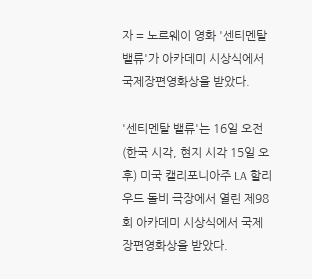자 = 노르웨이 영화 '센티멘탈 밸류'가 아카데미 시상식에서 국제장편영화상을 받았다.

'센티멘탈 밸류'는 16일 오전(한국 시각, 현지 시각 15일 오후) 미국 캘리포니아주 LA 할리우드 돌비 극장에서 열린 제98회 아카데미 시상식에서 국제장편영화상을 받았다.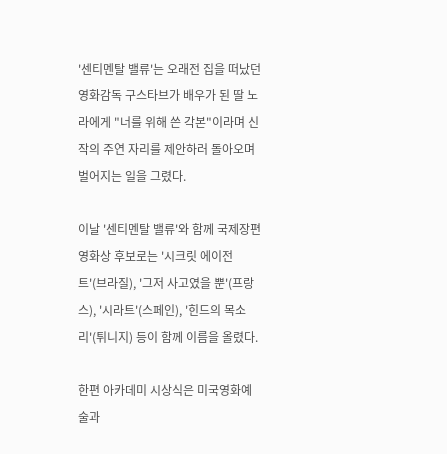'센티멘탈 밸류'는 오래전 집을 떠났던 영화감독 구스타브가 배우가 된 딸 노라에게 "너를 위해 쓴 각본"이라며 신작의 주연 자리를 제안하러 돌아오며 벌어지는 일을 그렸다.

이날 '센티멘탈 밸류'와 함께 국제장편영화상 후보로는 '시크릿 에이전트'(브라질), '그저 사고였을 뿐'(프랑스), '시라트'(스페인), '힌드의 목소리'(튀니지) 등이 함께 이름을 올렸다.

한편 아카데미 시상식은 미국영화예술과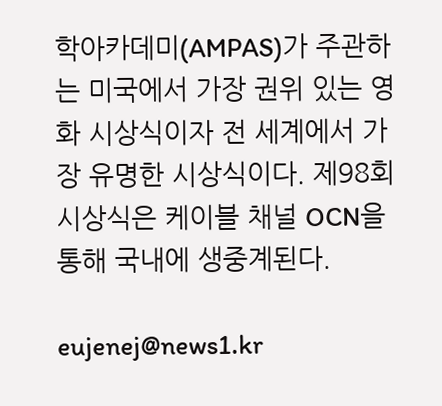학아카데미(AMPAS)가 주관하는 미국에서 가장 권위 있는 영화 시상식이자 전 세계에서 가장 유명한 시상식이다. 제98회 시상식은 케이블 채널 OCN을 통해 국내에 생중계된다.

eujenej@news1.kr